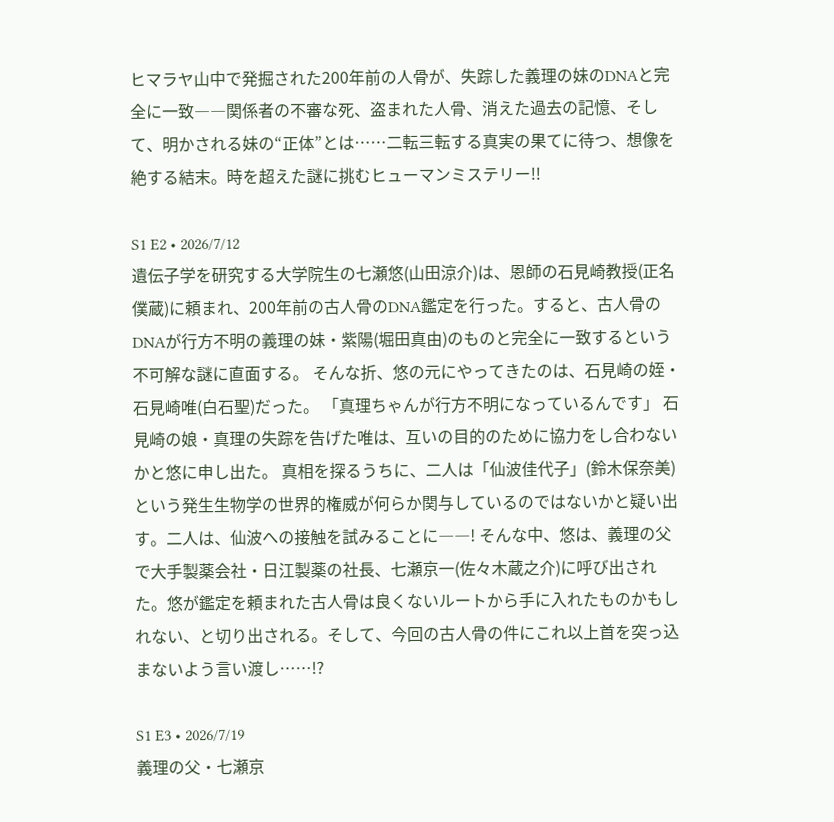ヒマラヤ山中で発掘された200年前の人骨が、失踪した義理の妹のDNAと完全に一致――関係者の不審な死、盗まれた人骨、消えた過去の記憶、そして、明かされる妹の“正体”とは……二転三転する真実の果てに待つ、想像を絶する結末。時を超えた謎に挑むヒューマンミステリー!!

S1 E2 • 2026/7/12
遺伝子学を研究する大学院生の七瀬悠(山田涼介)は、恩師の石見崎教授(正名僕蔵)に頼まれ、200年前の古人骨のDNA鑑定を行った。すると、古人骨のDNAが行方不明の義理の妹・紫陽(堀田真由)のものと完全に一致するという不可解な謎に直面する。 そんな折、悠の元にやってきたのは、石見崎の姪・石見崎唯(白石聖)だった。 「真理ちゃんが行方不明になっているんです」 石見崎の娘・真理の失踪を告げた唯は、互いの目的のために協力をし合わないかと悠に申し出た。 真相を探るうちに、二人は「仙波佳代子」(鈴木保奈美)という発生生物学の世界的権威が何らか関与しているのではないかと疑い出す。二人は、仙波への接触を試みることに――! そんな中、悠は、義理の父で大手製薬会社・日江製薬の社長、七瀬京一(佐々木蔵之介)に呼び出された。悠が鑑定を頼まれた古人骨は良くないルートから手に入れたものかもしれない、と切り出される。そして、今回の古人骨の件にこれ以上首を突っ込まないよう言い渡し……!?

S1 E3 • 2026/7/19
義理の父・七瀬京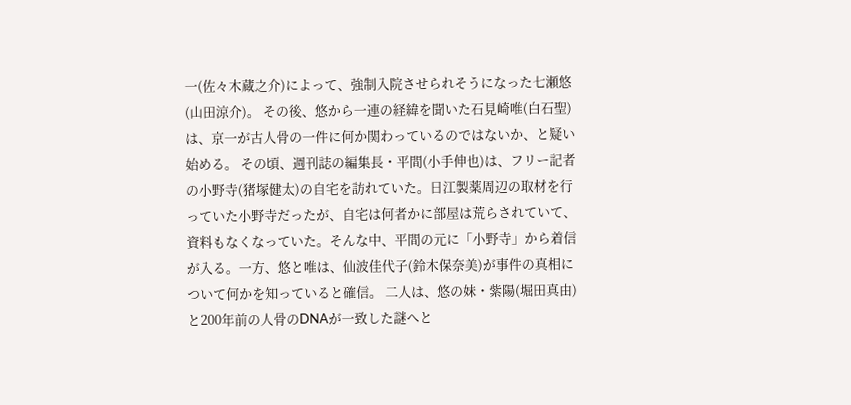一(佐々木蔵之介)によって、強制入院させられそうになった七瀬悠(山田涼介)。 その後、悠から一連の経緯を聞いた石見崎唯(白石聖)は、京一が古人骨の一件に何か関わっているのではないか、と疑い始める。 その頃、週刊誌の編集長・平間(小手伸也)は、フリー記者の小野寺(猪塚健太)の自宅を訪れていた。日江製薬周辺の取材を行っていた小野寺だったが、自宅は何者かに部屋は荒らされていて、資料もなくなっていた。そんな中、平間の元に「小野寺」から着信が入る。一方、悠と唯は、仙波佳代子(鈴木保奈美)が事件の真相について何かを知っていると確信。 二人は、悠の妹・紫陽(堀田真由)と200年前の人骨のDNAが一致した謎へと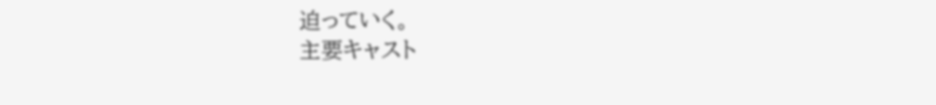迫っていく。
主要キャスト